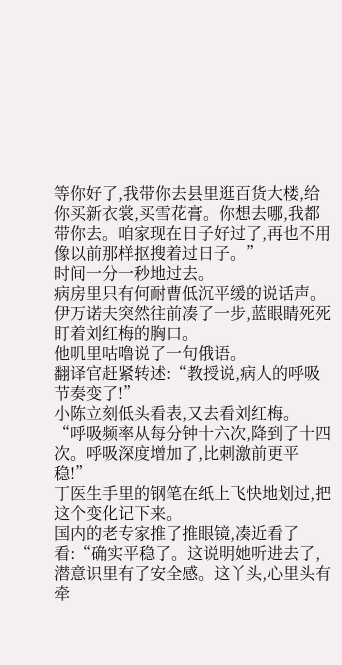等你好了,我带你去县里逛百货大楼,给你买新衣裳,买雪花膏。你想去哪,我都带你去。咱家现在日子好过了,再也不用像以前那样抠搜着过日子。”
时间一分一秒地过去。
病房里只有何耐曹低沉平缓的说话声。
伊万诺夫突然往前凑了一步,蓝眼睛死死盯着刘红梅的胸口。
他叽里咕噜说了一句俄语。
翻译官赶紧转述:“教授说,病人的呼吸节奏变了!”
小陈立刻低头看表,又去看刘红梅。
“呼吸频率从每分钟十六次,降到了十四次。呼吸深度增加了,比刺激前更平稳!”
丁医生手里的钢笔在纸上飞快地划过,把这个变化记下来。
国内的老专家推了推眼镜,凑近看了看:“确实平稳了。这说明她听进去了,潜意识里有了安全感。这丫头,心里头有牵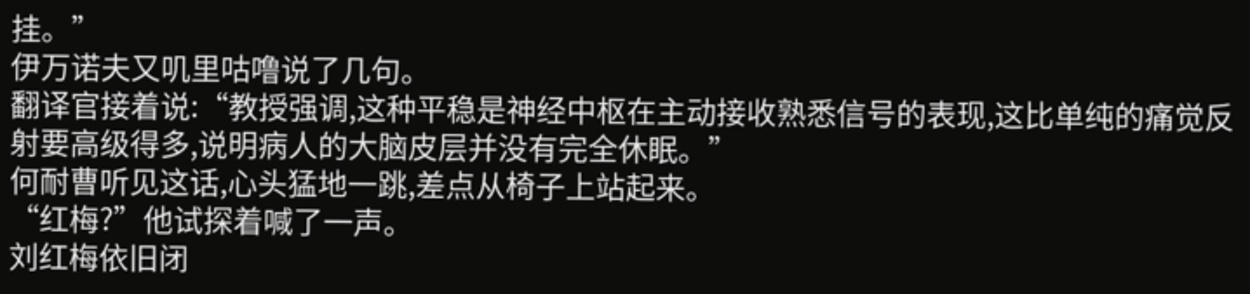挂。”
伊万诺夫又叽里咕噜说了几句。
翻译官接着说:“教授强调,这种平稳是神经中枢在主动接收熟悉信号的表现,这比单纯的痛觉反射要高级得多,说明病人的大脑皮层并没有完全休眠。”
何耐曹听见这话,心头猛地一跳,差点从椅子上站起来。
“红梅?”他试探着喊了一声。
刘红梅依旧闭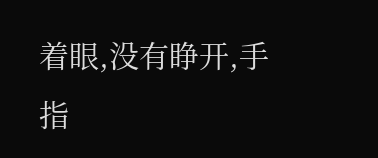着眼,没有睁开,手指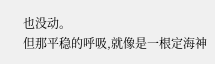也没动。
但那平稳的呼吸,就像是一根定海神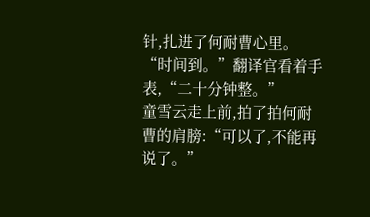针,扎进了何耐曹心里。
“时间到。”翻译官看着手表,“二十分钟整。”
童雪云走上前,拍了拍何耐曹的肩膀:“可以了,不能再说了。”